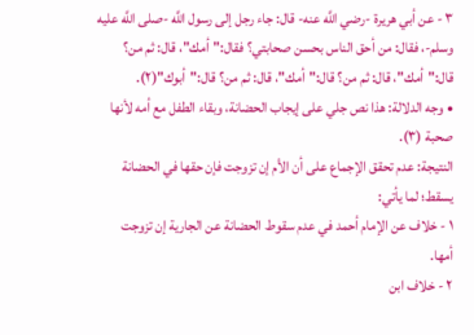٣ - عن أبي هريرة -رضي اللَّه عنه- قال: جاء رجل إلى رسول اللَّه -صلى اللَّه عليه وسلم-، فقال: من أحق الناس بحسن صحابتي؟ فقال:"أمك"، قال: ثم من؟ قال:"أمك"، قال: ثم من؟ قال:"أمك"، قال: ثم من؟ قال:"أبوك"(٢).
• وجه الدلالة: هذا نص جلي على إيجاب الحضانة، وبقاء الطفل مع أمه لأنها صحبة (٣).
النتيجة: عدم تحقق الإجماع على أن الأم إن تزوجت فإن حقها في الحضانة يسقط؛ لما يأتي:
١ - خلاف عن الإمام أحمد في عدم سقوط الحضانة عن الجارية إن تزوجت أمها.
٢ - خلاف ابن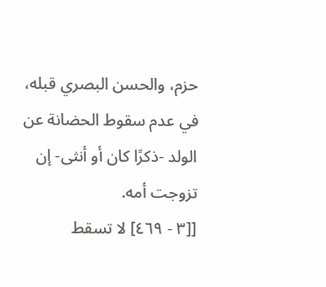حزم، والحسن البصري قبله، في عدم سقوط الحضانة عن الولد -ذكرًا كان أو أنثى- إن تزوجت أمه.
[[٣ - ٤٦٩] لا تسقط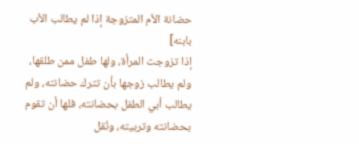حضانة الأم المتزوجة إذا لم يطالب الأب بابنه]
إذا تزوجت المرأة، ولها طفل ممن طلقها، ولم يطالب زوجها بأن تترك حضانته، ولم يطالب أبي الطفل بحضانته، فلها أن تقوم بحضانته وتربيته، ونُقل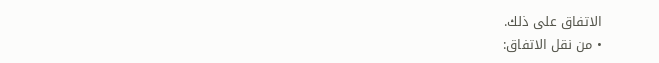الاتفاق على ذلك.
• من نقل الاتفاق: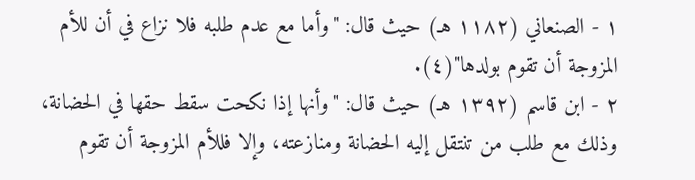١ - الصنعاني (١١٨٢ هـ) حيث قال: "وأما مع عدم طلبه فلا نزاع في أن للأم المزوجة أن تقوم بولدها"(٤).
٢ - ابن قاسم (١٣٩٢ هـ) حيث قال: "وأنها إذا نكحت سقط حقها في الحضانة، وذلك مع طلب من تنتقل إليه الحضانة ومنازعته، وإلا فللأم المزوجة أن تقوم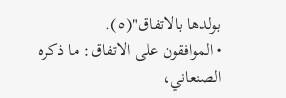بولدها بالاتفاق"(٥).
• الموافقون على الاتفاق: ما ذكره الصنعاني،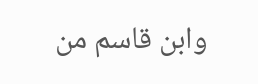وابن قاسم من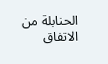الحنابلة من الاتفاق